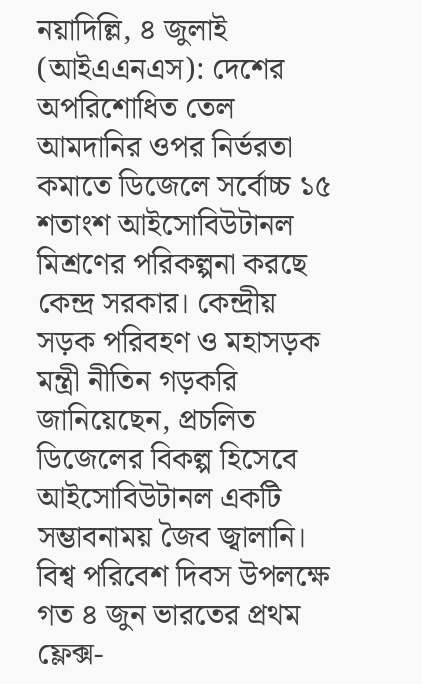নয়াদিল্লি, ৪ জুলাই (আইএএনএস): দেশের অপরিশোধিত তেল আমদানির ওপর নির্ভরতা কমাতে ডিজেলে সর্বোচ্চ ১৫ শতাংশ আইসোবিউটানল মিশ্রণের পরিকল্পনা করছে কেন্দ্র সরকার। কেন্দ্রীয় সড়ক পরিবহণ ও মহাসড়ক মন্ত্রী নীতিন গড়করি জানিয়েছেন, প্রচলিত ডিজেলের বিকল্প হিসেবে আইসোবিউটানল একটি সম্ভাবনাময় জৈব জ্বালানি।
বিশ্ব পরিবেশ দিবস উপলক্ষে গত ৪ জুন ভারতের প্রথম ফ্লেক্স-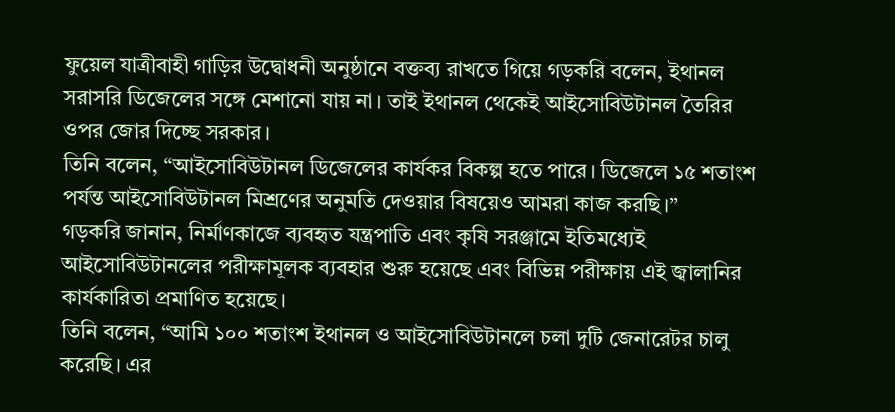ফুয়েল যাত্রীবাহী গাড়ির উদ্বোধনী অনুষ্ঠানে বক্তব্য রাখতে গিয়ে গড়করি বলেন, ইথানল সরাসরি ডিজেলের সঙ্গে মেশানো যায় না। তাই ইথানল থেকেই আইসোবিউটানল তৈরির ওপর জোর দিচ্ছে সরকার।
তিনি বলেন, “আইসোবিউটানল ডিজেলের কার্যকর বিকল্প হতে পারে। ডিজেলে ১৫ শতাংশ পর্যন্ত আইসোবিউটানল মিশ্রণের অনুমতি দেওয়ার বিষয়েও আমরা কাজ করছি।”
গড়করি জানান, নির্মাণকাজে ব্যবহৃত যন্ত্রপাতি এবং কৃষি সরঞ্জামে ইতিমধ্যেই আইসোবিউটানলের পরীক্ষামূলক ব্যবহার শুরু হয়েছে এবং বিভিন্ন পরীক্ষায় এই জ্বালানির কার্যকারিতা প্রমাণিত হয়েছে।
তিনি বলেন, “আমি ১০০ শতাংশ ইথানল ও আইসোবিউটানলে চলা দুটি জেনারেটর চালু করেছি। এর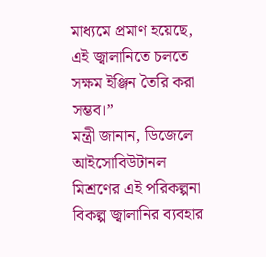মাধ্যমে প্রমাণ হয়েছে, এই জ্বালানিতে চলতে সক্ষম ইঞ্জিন তৈরি করা সম্ভব।”
মন্ত্রী জানান, ডিজেলে আইসোবিউটানল মিশ্রণের এই পরিকল্পনা বিকল্প জ্বালানির ব্যবহার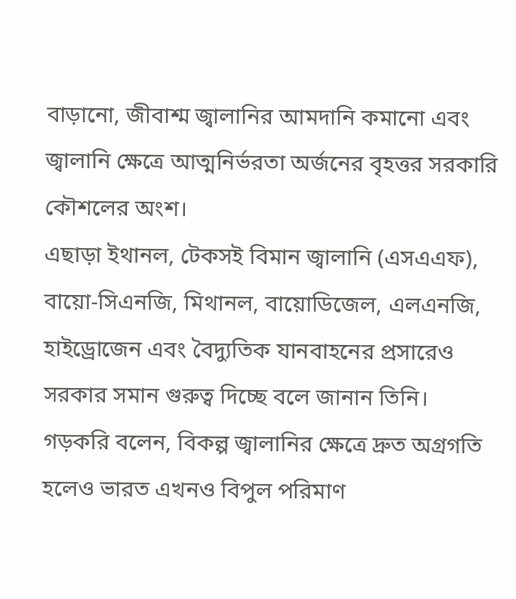বাড়ানো, জীবাশ্ম জ্বালানির আমদানি কমানো এবং জ্বালানি ক্ষেত্রে আত্মনির্ভরতা অর্জনের বৃহত্তর সরকারি কৌশলের অংশ।
এছাড়া ইথানল, টেকসই বিমান জ্বালানি (এসএএফ), বায়ো-সিএনজি, মিথানল, বায়োডিজেল, এলএনজি, হাইড্রোজেন এবং বৈদ্যুতিক যানবাহনের প্রসারেও সরকার সমান গুরুত্ব দিচ্ছে বলে জানান তিনি।
গড়করি বলেন, বিকল্প জ্বালানির ক্ষেত্রে দ্রুত অগ্রগতি হলেও ভারত এখনও বিপুল পরিমাণ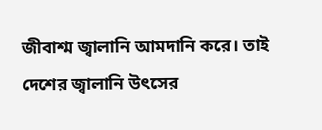জীবাশ্ম জ্বালানি আমদানি করে। তাই দেশের জ্বালানি উৎসের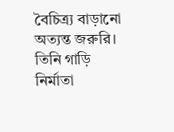বৈচিত্র্য বাড়ানো অত্যন্ত জরুরি।
তিনি গাড়ি নির্মাতা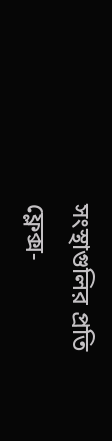সংস্থাগুলির প্রতি ফ্লেক্স-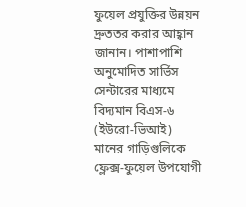ফুয়েল প্রযুক্তির উন্নয়ন দ্রুততর করার আহ্বান জানান। পাশাপাশি অনুমোদিত সার্ভিস সেন্টারের মাধ্যমে বিদ্যমান বিএস-৬ (ইউরো-ভিআই) মানের গাড়িগুলিকে ফ্লেক্স-ফুয়েল উপযোগী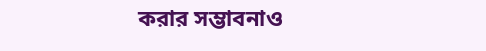করার সম্ভাবনাও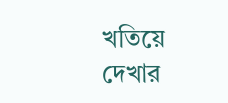খতিয়ে দেখার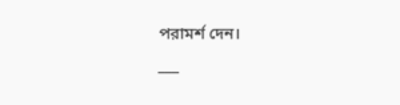পরামর্শ দেন।
___